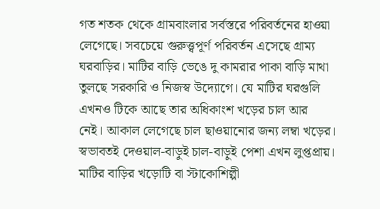গত শতক থেকে গ্রামবাংলার সর্বস্তরে পরিবর্তনের হাওয়া লেগেছে। সবচেয়ে গুরুত্ত্বপূর্ণ পরিবর্তন এসেছে গ্রাম্য ঘরবাড়ির। মাটির বাড়ি ভেঙে দু কামরার পাকা বাড়ি মাথা তুলছে সরকারি ও নিজস্ব উদ্যোগে। যে মাটির ঘরগুলি এখনও টিকে আছে তার অধিকাংশ খড়ের চাল আর নেই। আকাল লেগেছে চাল ছাওয়ানোর জন্য লম্বা খড়ের। স্বভাবতই দেওয়াল-বাড়ুই চাল-বাড়ুই পেশা এখন লুপ্তপ্রায়। মাটির বাড়ির খড়োটি বা স্টাকোশিল্পী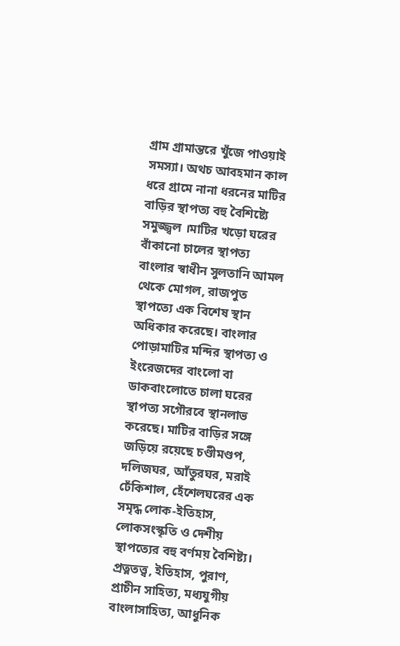গ্রাম গ্রামান্তরে খুঁজে পাওয়াই সমস্যা। অথচ আবহমান কাল ধরে গ্রামে নানা ধরনের মাটির বাড়ির স্থাপত্য বহু বৈশিষ্ট্যে সমুজ্জ্বল ।মাটির খড়ো ঘরের বাঁকানো চালের স্থাপত্য বাংলার স্বাধীন সুলতানি আমল থেকে মোগল, রাজপুত স্থাপত্যে এক বিশেষ স্থান অধিকার করেছে। বাংলার পোড়ামাটির মন্দির স্থাপত্য ও ইংরেজদের বাংলো বা ডাকবাংলোতে চালা ঘরের স্থাপত্য সগৌরবে স্থানলাভ করেছে। মাটির বাড়ির সঙ্গে জড়িয়ে রয়েছে চণ্ডীমণ্ডপ, দলিজঘর, আঁতুরঘর, মরাই ঢেঁকিশাল, হেঁশেলঘরের এক সমৃদ্ধ লোক-ইতিহাস, লোকসংস্কৃতি ও দেশীয় স্থাপত্যের বহু বর্ণময় বৈশিষ্ট্য। প্রত্নতত্ত্ব, ইতিহাস, পুরাণ, প্রাচীন সাহিত্য, মধ্যযুগীয় বাংলাসাহিত্য, আধুনিক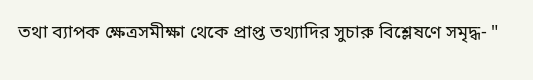তথা ব্যাপক ক্ষেত্রসমীক্ষা থেকে প্রাপ্ত তথ্যাদির সুচারু বিশ্লেষণে সমৃদ্ধ- "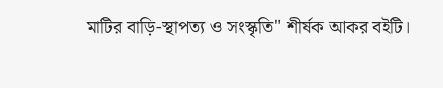মাটির বাড়ি-স্থাপত্য ও সংস্কৃতি" শীর্ষক আকর বইটি।